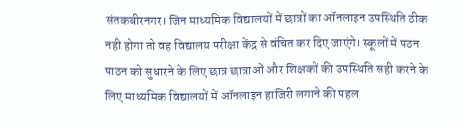संतकबीरनगर। जिन माध्यमिक विद्यालयों में छात्रों का ऑनलाइन उपस्थिति ठीक नही होगा तो वह विद्यालय परीक्षा केंद्र से वंचित कर दिए जाएंगे। स्कूलों में पठन पाठन को सुधारने के लिए छात्र छात्राओं और शिक्षकों की उपस्थिति सही करने के लिए माध्यमिक विद्यालयों में ऑनलाइन हाजिरी लगाने की पहल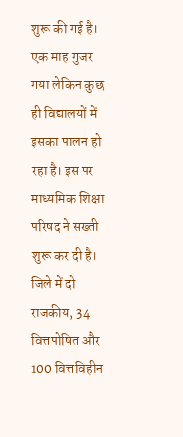शुरू की गई है। एक माह गुजर गया लेकिन कुछ ही विद्यालयों में इसका पालन हो रहा है। इस पर माध्यमिक शिक्षा परिषद ने सख्ती शुरू कर दी है।
जिले में दो राजकीय, 34 वित्तपोषित और 100 वित्तविहीन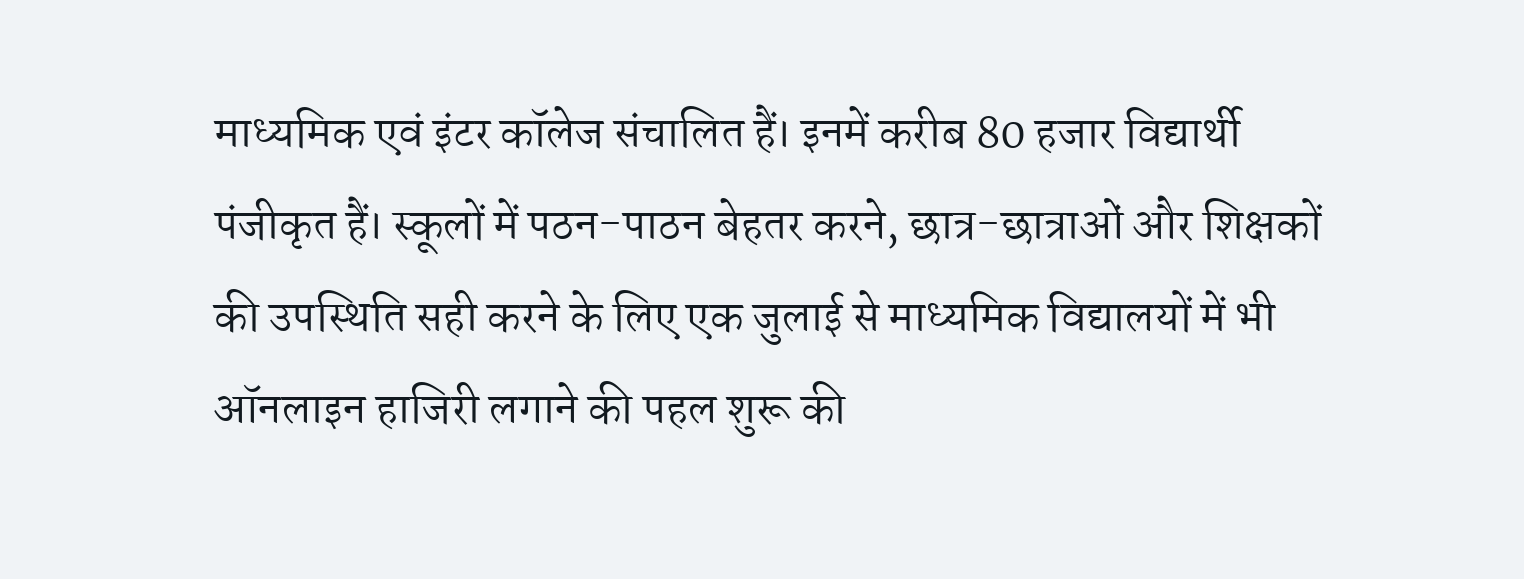माध्यमिक एवं इंटर कॉलेज संचालित हैं। इनमें करीब 80 हजार विद्यार्थी पंजीकृत हैं। स्कूलों में पठन-पाठन बेहतर करने, छात्र-छात्राओं और शिक्षकों की उपस्थिति सही करने के लिए एक जुलाई से माध्यमिक विद्यालयों में भी ऑनलाइन हाजिरी लगाने की पहल शुरू की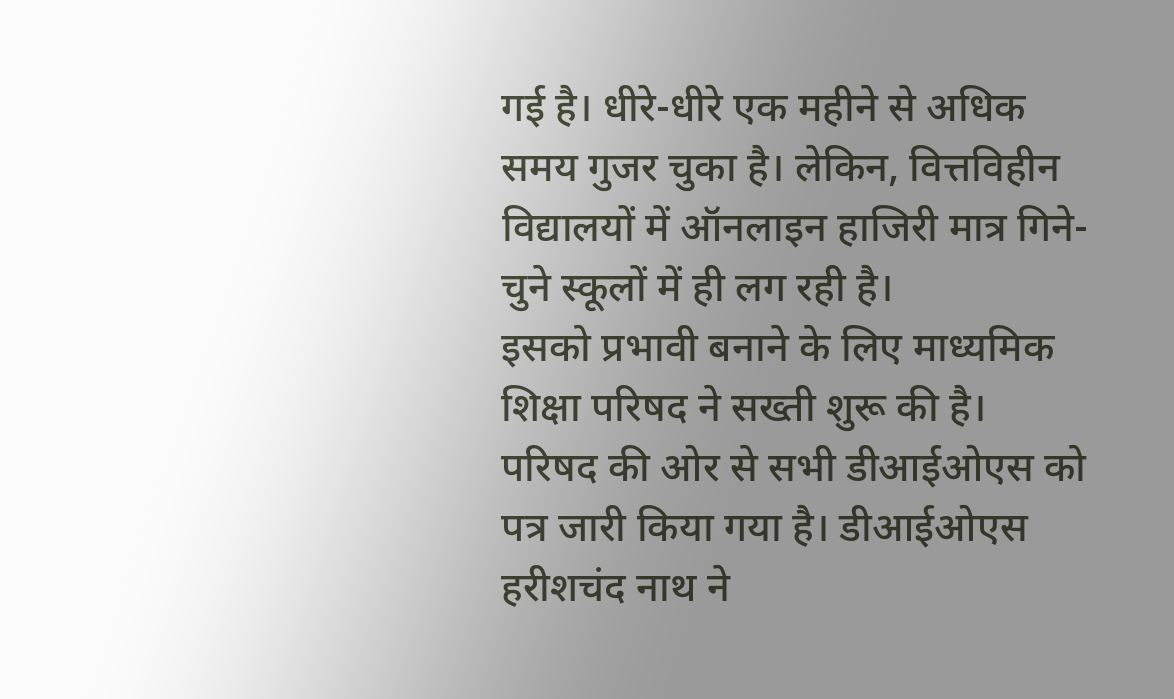गई है। धीरे-धीरे एक महीने से अधिक समय गुजर चुका है। लेकिन, वित्तविहीन विद्यालयों में ऑनलाइन हाजिरी मात्र गिने-चुने स्कूलों में ही लग रही है।
इसको प्रभावी बनाने के लिए माध्यमिक शिक्षा परिषद ने सख्ती शुरू की है। परिषद की ओर से सभी डीआईओएस को पत्र जारी किया गया है। डीआईओएस हरीशचंद नाथ ने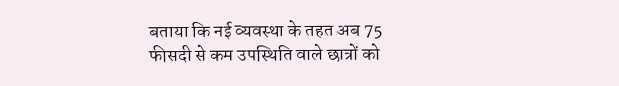बताया कि नई व्यवस्था के तहत अब 75 फीसदी से कम उपस्थिति वाले छात्रों को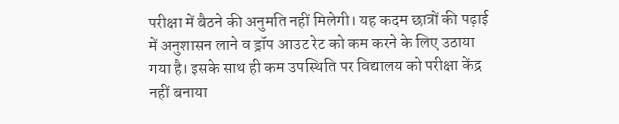परीक्षा में बैठने की अनुमति नहीं मिलेगी। यह कदम छात्रों की पढ़ाई में अनुशासन लाने व ड्रॉप आउट रेट को कम करने के लिए उठाया गया है। इसके साथ ही कम उपस्थिति पर विद्यालय को परीक्षा केंद्र नहीं बनाया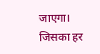जाएगा। जिसका हर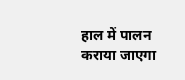हाल में पालन कराया जाएगा